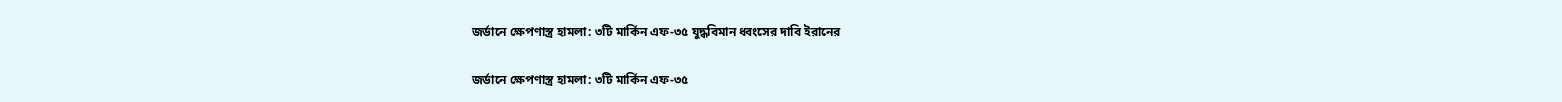জর্ডানে ক্ষেপণাস্ত্র হামলা: ৩টি মার্কিন এফ-৩৫ যুদ্ধবিমান ধ্বংসের দাবি ইরানের

জর্ডানে ক্ষেপণাস্ত্র হামলা: ৩টি মার্কিন এফ-৩৫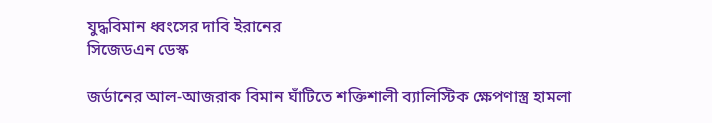যুদ্ধবিমান ধ্বংসের দাবি ইরানের
সিজেডএন ডেস্ক

জর্ডানের আল-আজরাক বিমান ঘাঁটিতে শক্তিশালী ব্যালিস্টিক ক্ষেপণাস্ত্র হামলা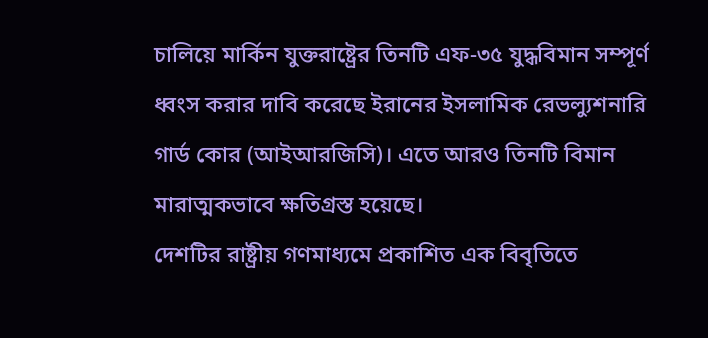চালিয়ে মার্কিন যুক্তরাষ্ট্রের তিনটি এফ-৩৫ যুদ্ধবিমান সম্পূর্ণ ধ্বংস করার দাবি করেছে ইরানের ইসলামিক রেভল্যুশনারি গার্ড কোর (আইআরজিসি)। এতে আরও তিনটি বিমান মারাত্মকভাবে ক্ষতিগ্রস্ত হয়েছে।
দেশটির রাষ্ট্রীয় গণমাধ্যমে প্রকাশিত এক বিবৃতিতে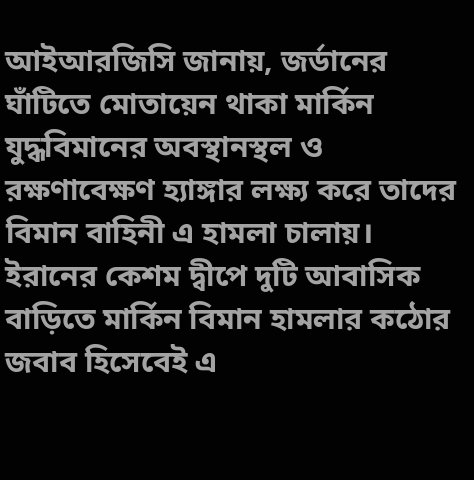আইআরজিসি জানায়, জর্ডানের ঘাঁটিতে মোতায়েন থাকা মার্কিন যুদ্ধবিমানের অবস্থানস্থল ও রক্ষণাবেক্ষণ হ্যাঙ্গার লক্ষ্য করে তাদের বিমান বাহিনী এ হামলা চালায়। ইরানের কেশম দ্বীপে দুটি আবাসিক বাড়িতে মার্কিন বিমান হামলার কঠোর জবাব হিসেবেই এ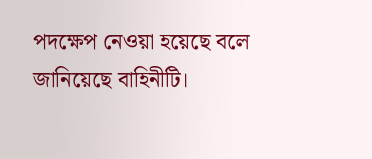পদক্ষেপ নেওয়া হয়েছে বলে জানিয়েছে বাহিনীটি।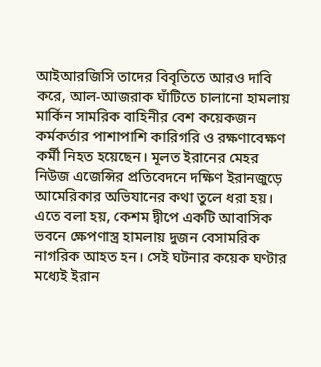আইআরজিসি তাদের বিবৃতিতে আরও দাবি করে, আল-আজরাক ঘাঁটিতে চালানো হামলায় মার্কিন সামরিক বাহিনীর বেশ কয়েকজন কর্মকর্তার পাশাপাশি কারিগরি ও রক্ষণাবেক্ষণ কর্মী নিহত হয়েছেন। মূলত ইরানের মেহর নিউজ এজেন্সির প্রতিবেদনে দক্ষিণ ইরানজুড়ে আমেরিকার অভিযানের কথা তুলে ধরা হয়। এতে বলা হয়, কেশম দ্বীপে একটি আবাসিক ভবনে ক্ষেপণাস্ত্র হামলায় দুজন বেসামরিক নাগরিক আহত হন। সেই ঘটনার কয়েক ঘণ্টার মধ্যেই ইরান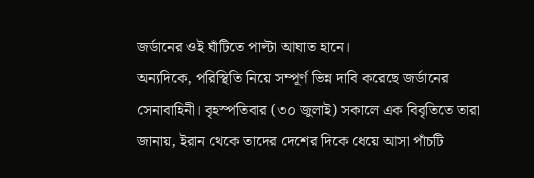জর্ডানের ওই ঘাঁটিতে পাল্টা আঘাত হানে।
অন্যদিকে, পরিস্থিতি নিয়ে সম্পূর্ণ ভিন্ন দাবি করেছে জর্ডানের সেনাবাহিনী। বৃহস্পতিবার (৩০ জুলাই) সকালে এক বিবৃতিতে তারা জানায়, ইরান থেকে তাদের দেশের দিকে ধেয়ে আসা পাঁচটি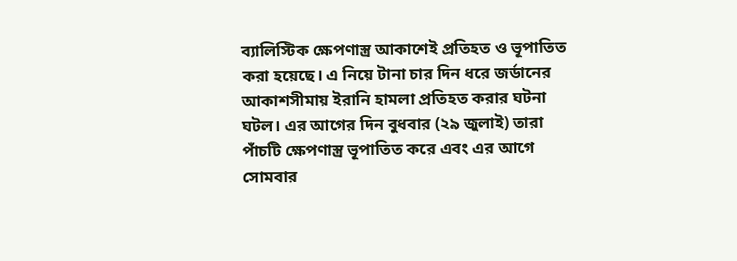ব্যালিস্টিক ক্ষেপণাস্ত্র আকাশেই প্রতিহত ও ভূপাতিত করা হয়েছে। এ নিয়ে টানা চার দিন ধরে জর্ডানের আকাশসীমায় ইরানি হামলা প্রতিহত করার ঘটনা ঘটল। এর আগের দিন বুধবার (২৯ জুলাই) তারা পাঁচটি ক্ষেপণাস্ত্র ভূপাতিত করে এবং এর আগে সোমবার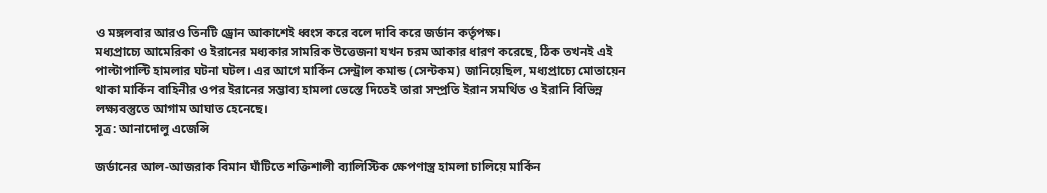ও মঙ্গলবার আরও তিনটি ড্রোন আকাশেই ধ্বংস করে বলে দাবি করে জর্ডান কর্তৃপক্ষ।
মধ্যপ্রাচ্যে আমেরিকা ও ইরানের মধ্যকার সামরিক উত্তেজনা যখন চরম আকার ধারণ করেছে, ঠিক তখনই এই পাল্টাপাল্টি হামলার ঘটনা ঘটল। এর আগে মার্কিন সেন্ট্রাল কমান্ড (সেন্টকম) জানিয়েছিল, মধ্যপ্রাচ্যে মোতায়েন থাকা মার্কিন বাহিনীর ওপর ইরানের সম্ভাব্য হামলা ভেস্তে দিতেই তারা সম্প্রতি ইরান সমর্থিত ও ইরানি বিভিন্ন লক্ষ্যবস্তুতে আগাম আঘাত হেনেছে।
সূত্র: আনাদোলু এজেন্সি

জর্ডানের আল-আজরাক বিমান ঘাঁটিতে শক্তিশালী ব্যালিস্টিক ক্ষেপণাস্ত্র হামলা চালিয়ে মার্কিন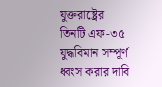যুক্তরাষ্ট্রের তিনটি এফ-৩৫ যুদ্ধবিমান সম্পূর্ণ ধ্বংস করার দাবি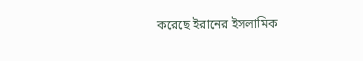করেছে ইরানের ইসলামিক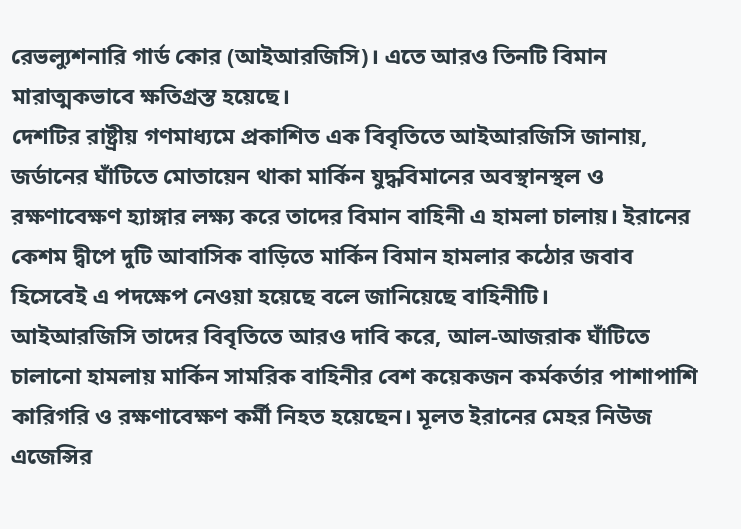রেভল্যুশনারি গার্ড কোর (আইআরজিসি)। এতে আরও তিনটি বিমান মারাত্মকভাবে ক্ষতিগ্রস্ত হয়েছে।
দেশটির রাষ্ট্রীয় গণমাধ্যমে প্রকাশিত এক বিবৃতিতে আইআরজিসি জানায়, জর্ডানের ঘাঁটিতে মোতায়েন থাকা মার্কিন যুদ্ধবিমানের অবস্থানস্থল ও রক্ষণাবেক্ষণ হ্যাঙ্গার লক্ষ্য করে তাদের বিমান বাহিনী এ হামলা চালায়। ইরানের কেশম দ্বীপে দুটি আবাসিক বাড়িতে মার্কিন বিমান হামলার কঠোর জবাব হিসেবেই এ পদক্ষেপ নেওয়া হয়েছে বলে জানিয়েছে বাহিনীটি।
আইআরজিসি তাদের বিবৃতিতে আরও দাবি করে, আল-আজরাক ঘাঁটিতে চালানো হামলায় মার্কিন সামরিক বাহিনীর বেশ কয়েকজন কর্মকর্তার পাশাপাশি কারিগরি ও রক্ষণাবেক্ষণ কর্মী নিহত হয়েছেন। মূলত ইরানের মেহর নিউজ এজেন্সির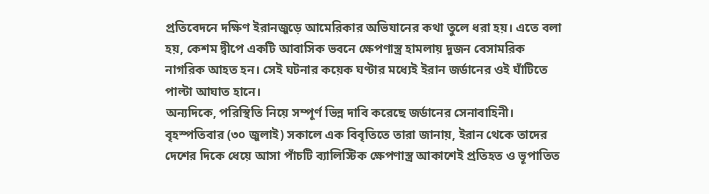প্রতিবেদনে দক্ষিণ ইরানজুড়ে আমেরিকার অভিযানের কথা তুলে ধরা হয়। এতে বলা হয়, কেশম দ্বীপে একটি আবাসিক ভবনে ক্ষেপণাস্ত্র হামলায় দুজন বেসামরিক নাগরিক আহত হন। সেই ঘটনার কয়েক ঘণ্টার মধ্যেই ইরান জর্ডানের ওই ঘাঁটিতে পাল্টা আঘাত হানে।
অন্যদিকে, পরিস্থিতি নিয়ে সম্পূর্ণ ভিন্ন দাবি করেছে জর্ডানের সেনাবাহিনী। বৃহস্পতিবার (৩০ জুলাই) সকালে এক বিবৃতিতে তারা জানায়, ইরান থেকে তাদের দেশের দিকে ধেয়ে আসা পাঁচটি ব্যালিস্টিক ক্ষেপণাস্ত্র আকাশেই প্রতিহত ও ভূপাতিত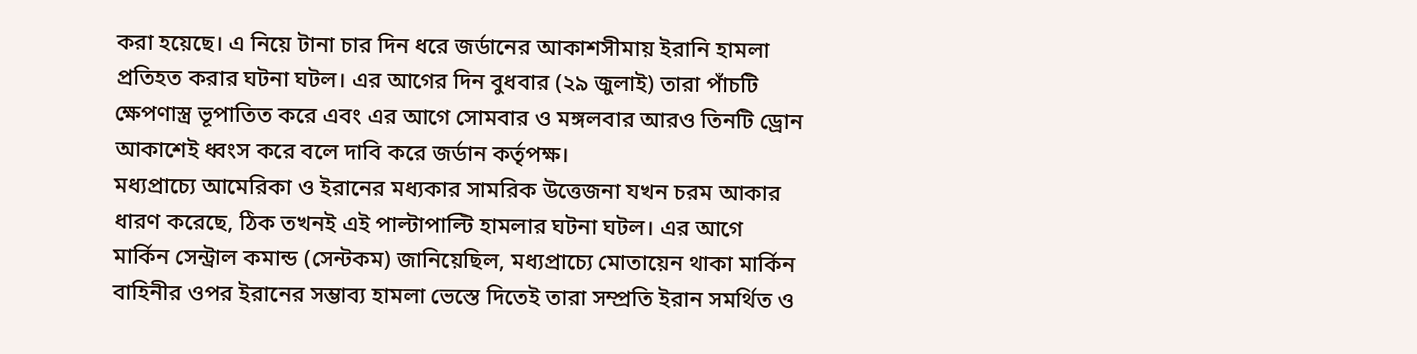করা হয়েছে। এ নিয়ে টানা চার দিন ধরে জর্ডানের আকাশসীমায় ইরানি হামলা প্রতিহত করার ঘটনা ঘটল। এর আগের দিন বুধবার (২৯ জুলাই) তারা পাঁচটি ক্ষেপণাস্ত্র ভূপাতিত করে এবং এর আগে সোমবার ও মঙ্গলবার আরও তিনটি ড্রোন আকাশেই ধ্বংস করে বলে দাবি করে জর্ডান কর্তৃপক্ষ।
মধ্যপ্রাচ্যে আমেরিকা ও ইরানের মধ্যকার সামরিক উত্তেজনা যখন চরম আকার ধারণ করেছে, ঠিক তখনই এই পাল্টাপাল্টি হামলার ঘটনা ঘটল। এর আগে মার্কিন সেন্ট্রাল কমান্ড (সেন্টকম) জানিয়েছিল, মধ্যপ্রাচ্যে মোতায়েন থাকা মার্কিন বাহিনীর ওপর ইরানের সম্ভাব্য হামলা ভেস্তে দিতেই তারা সম্প্রতি ইরান সমর্থিত ও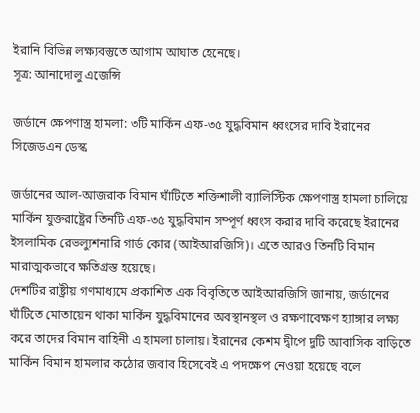ইরানি বিভিন্ন লক্ষ্যবস্তুতে আগাম আঘাত হেনেছে।
সূত্র: আনাদোলু এজেন্সি

জর্ডানে ক্ষেপণাস্ত্র হামলা: ৩টি মার্কিন এফ-৩৫ যুদ্ধবিমান ধ্বংসের দাবি ইরানের
সিজেডএন ডেস্ক

জর্ডানের আল-আজরাক বিমান ঘাঁটিতে শক্তিশালী ব্যালিস্টিক ক্ষেপণাস্ত্র হামলা চালিয়ে মার্কিন যুক্তরাষ্ট্রের তিনটি এফ-৩৫ যুদ্ধবিমান সম্পূর্ণ ধ্বংস করার দাবি করেছে ইরানের ইসলামিক রেভল্যুশনারি গার্ড কোর (আইআরজিসি)। এতে আরও তিনটি বিমান মারাত্মকভাবে ক্ষতিগ্রস্ত হয়েছে।
দেশটির রাষ্ট্রীয় গণমাধ্যমে প্রকাশিত এক বিবৃতিতে আইআরজিসি জানায়, জর্ডানের ঘাঁটিতে মোতায়েন থাকা মার্কিন যুদ্ধবিমানের অবস্থানস্থল ও রক্ষণাবেক্ষণ হ্যাঙ্গার লক্ষ্য করে তাদের বিমান বাহিনী এ হামলা চালায়। ইরানের কেশম দ্বীপে দুটি আবাসিক বাড়িতে মার্কিন বিমান হামলার কঠোর জবাব হিসেবেই এ পদক্ষেপ নেওয়া হয়েছে বলে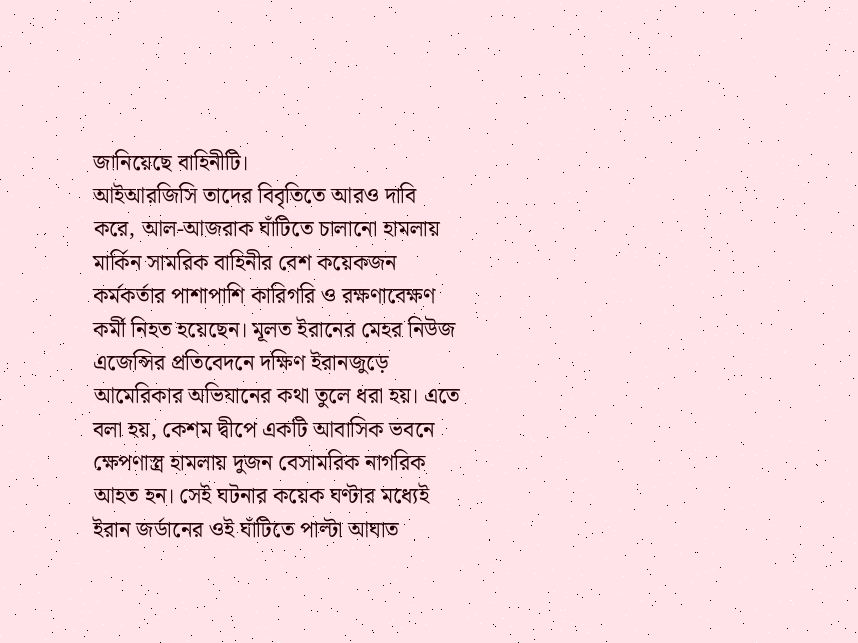জানিয়েছে বাহিনীটি।
আইআরজিসি তাদের বিবৃতিতে আরও দাবি করে, আল-আজরাক ঘাঁটিতে চালানো হামলায় মার্কিন সামরিক বাহিনীর বেশ কয়েকজন কর্মকর্তার পাশাপাশি কারিগরি ও রক্ষণাবেক্ষণ কর্মী নিহত হয়েছেন। মূলত ইরানের মেহর নিউজ এজেন্সির প্রতিবেদনে দক্ষিণ ইরানজুড়ে আমেরিকার অভিযানের কথা তুলে ধরা হয়। এতে বলা হয়, কেশম দ্বীপে একটি আবাসিক ভবনে ক্ষেপণাস্ত্র হামলায় দুজন বেসামরিক নাগরিক আহত হন। সেই ঘটনার কয়েক ঘণ্টার মধ্যেই ইরান জর্ডানের ওই ঘাঁটিতে পাল্টা আঘাত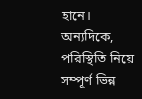হানে।
অন্যদিকে, পরিস্থিতি নিয়ে সম্পূর্ণ ভিন্ন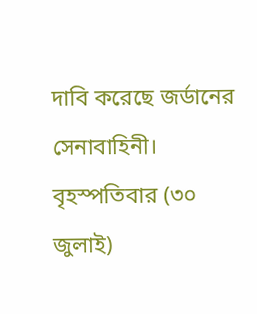দাবি করেছে জর্ডানের সেনাবাহিনী। বৃহস্পতিবার (৩০ জুলাই)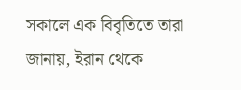সকালে এক বিবৃতিতে তারা জানায়, ইরান থেকে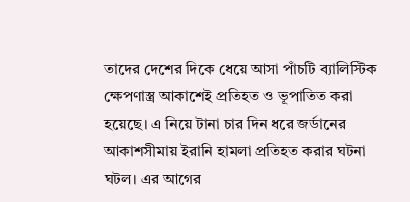তাদের দেশের দিকে ধেয়ে আসা পাঁচটি ব্যালিস্টিক ক্ষেপণাস্ত্র আকাশেই প্রতিহত ও ভূপাতিত করা হয়েছে। এ নিয়ে টানা চার দিন ধরে জর্ডানের আকাশসীমায় ইরানি হামলা প্রতিহত করার ঘটনা ঘটল। এর আগের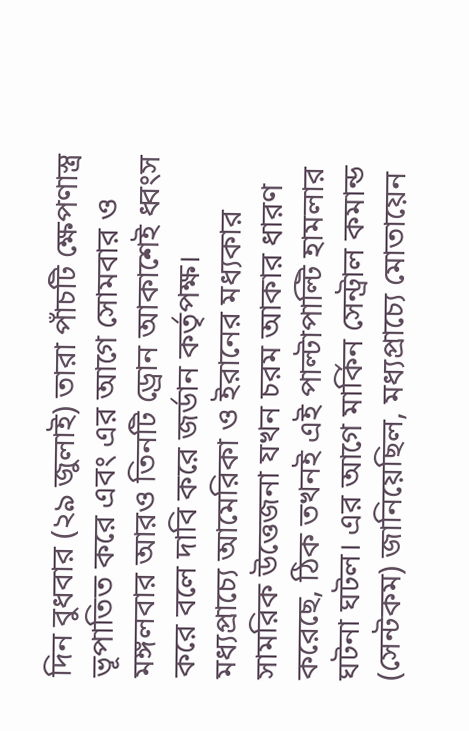দিন বুধবার (২৯ জুলাই) তারা পাঁচটি ক্ষেপণাস্ত্র ভূপাতিত করে এবং এর আগে সোমবার ও মঙ্গলবার আরও তিনটি ড্রোন আকাশেই ধ্বংস করে বলে দাবি করে জর্ডান কর্তৃপক্ষ।
মধ্যপ্রাচ্যে আমেরিকা ও ইরানের মধ্যকার সামরিক উত্তেজনা যখন চরম আকার ধারণ করেছে, ঠিক তখনই এই পাল্টাপাল্টি হামলার ঘটনা ঘটল। এর আগে মার্কিন সেন্ট্রাল কমান্ড (সেন্টকম) জানিয়েছিল, মধ্যপ্রাচ্যে মোতায়েন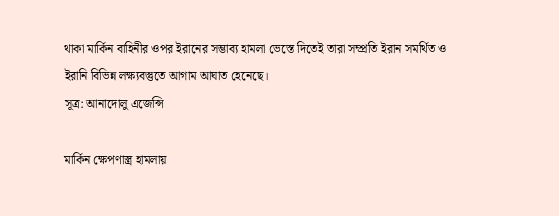থাকা মার্কিন বাহিনীর ওপর ইরানের সম্ভাব্য হামলা ভেস্তে দিতেই তারা সম্প্রতি ইরান সমর্থিত ও ইরানি বিভিন্ন লক্ষ্যবস্তুতে আগাম আঘাত হেনেছে।
সূত্র: আনাদোলু এজেন্সি

মার্কিন ক্ষেপণাস্ত্র হামলায়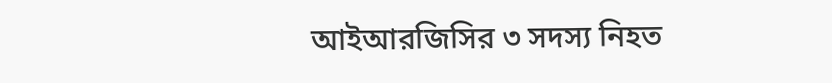আইআরজিসির ৩ সদস্য নিহত